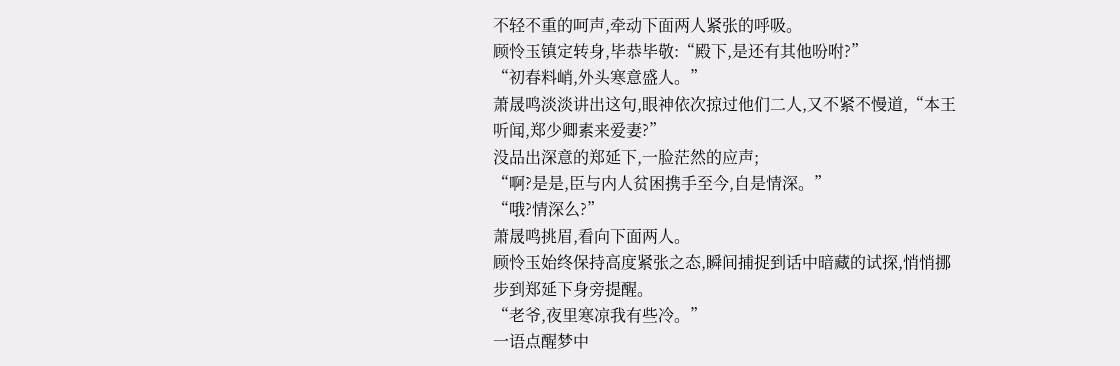不轻不重的呵声,牵动下面两人紧张的呼吸。
顾怜玉镇定转身,毕恭毕敬:“殿下,是还有其他吩咐?”
“初春料峭,外头寒意盛人。”
萧晟鸣淡淡讲出这句,眼神依次掠过他们二人,又不紧不慢道,“本王听闻,郑少卿素来爱妻?”
没品出深意的郑延下,一脸茫然的应声;
“啊?是是,臣与内人贫困携手至今,自是情深。”
“哦?情深么?”
萧晟鸣挑眉,看向下面两人。
顾怜玉始终保持高度紧张之态,瞬间捕捉到话中暗藏的试探,悄悄挪步到郑延下身旁提醒。
“老爷,夜里寒凉我有些冷。”
一语点醒梦中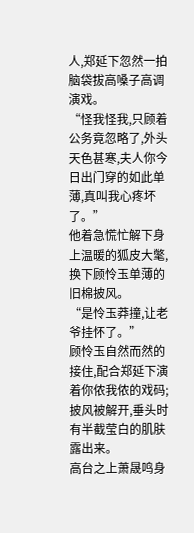人,郑延下忽然一拍脑袋拔高嗓子高调演戏。
“怪我怪我,只顾着公务竟忽略了,外头天色甚寒,夫人你今日出门穿的如此单薄,真叫我心疼坏了。”
他着急慌忙解下身上温暖的狐皮大氅,换下顾怜玉单薄的旧棉披风。
“是怜玉莽撞,让老爷挂怀了。”
顾怜玉自然而然的接住,配合郑延下演着你侬我侬的戏码;
披风被解开,垂头时有半截莹白的肌肤露出来。
高台之上萧晟鸣身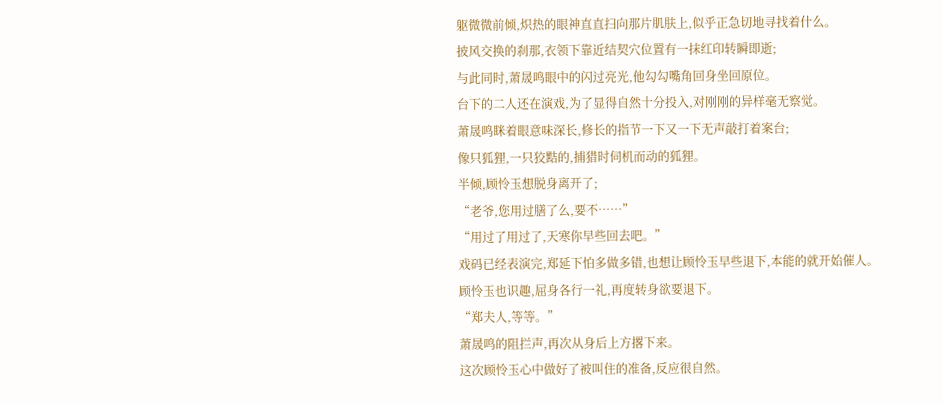躯微微前倾,炽热的眼神直直扫向那片肌肤上,似乎正急切地寻找着什么。
披风交换的刹那,衣领下靠近结契穴位置有一抹红印转瞬即逝;
与此同时,萧晟鸣眼中的闪过亮光,他勾勾嘴角回身坐回原位。
台下的二人还在演戏,为了显得自然十分投入,对刚刚的异样毫无察觉。
萧晟鸣眯着眼意味深长,修长的指节一下又一下无声敲打着案台;
像只狐狸,一只狡黠的,捕猎时伺机而动的狐狸。
半倾,顾怜玉想脱身离开了;
“老爷,您用过膳了么,要不……”
“用过了用过了,天寒你早些回去吧。”
戏码已经表演完,郑延下怕多做多错,也想让顾怜玉早些退下,本能的就开始催人。
顾怜玉也识趣,屈身各行一礼,再度转身欲要退下。
“郑夫人,等等。”
萧晟鸣的阻拦声,再次从身后上方撂下来。
这次顾怜玉心中做好了被叫住的准备,反应很自然。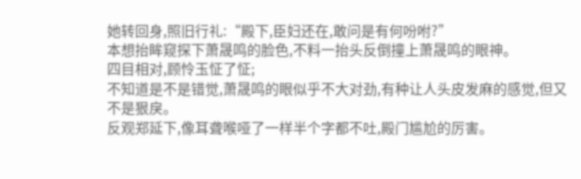她转回身,照旧行礼:“殿下,臣妇还在,敢问是有何吩咐?”
本想抬眸窥探下萧晟鸣的脸色,不料一抬头反倒撞上萧晟鸣的眼神。
四目相对,顾怜玉怔了怔;
不知道是不是错觉,萧晟鸣的眼似乎不大对劲,有种让人头皮发麻的感觉,但又不是狠戾。
反观郑延下,像耳聋喉哑了一样半个字都不吐,殿门尴尬的厉害。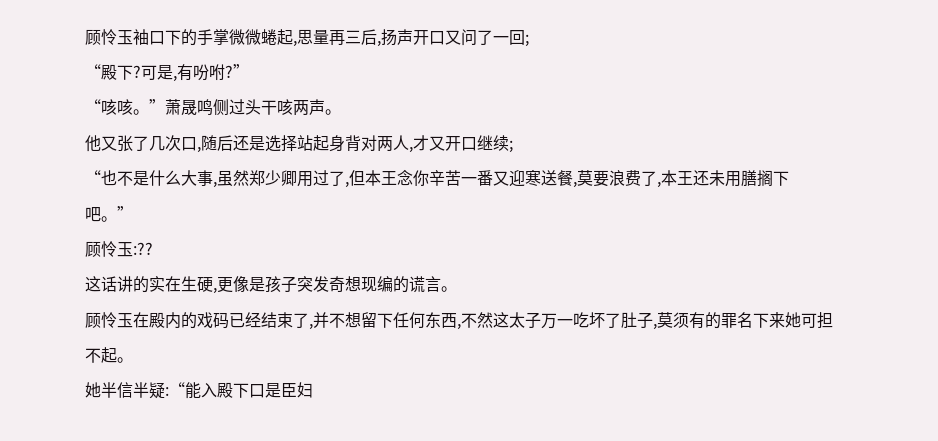顾怜玉袖口下的手掌微微蜷起,思量再三后,扬声开口又问了一回;
“殿下?可是,有吩咐?”
“咳咳。”萧晟鸣侧过头干咳两声。
他又张了几次口,随后还是选择站起身背对两人,才又开口继续;
“也不是什么大事,虽然郑少卿用过了,但本王念你辛苦一番又迎寒送餐,莫要浪费了,本王还未用膳搁下吧。”
顾怜玉:??
这话讲的实在生硬,更像是孩子突发奇想现编的谎言。
顾怜玉在殿内的戏码已经结束了,并不想留下任何东西,不然这太子万一吃坏了肚子,莫须有的罪名下来她可担不起。
她半信半疑:“能入殿下口是臣妇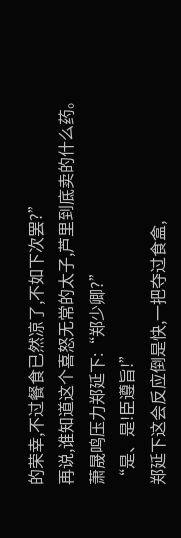的荣幸,不过餐食已然凉了,不如下次罢?”
再说,谁知道这个喜怒无常的太子,芦里到底卖的什么药。
萧晟鸣压力郑延下:“郑少卿?”
“是、是!臣遵旨!”
郑延下这会反应倒是快,一把夺过食盒,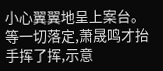小心翼翼地呈上案台。
等一切落定,萧晟鸣才抬手挥了挥,示意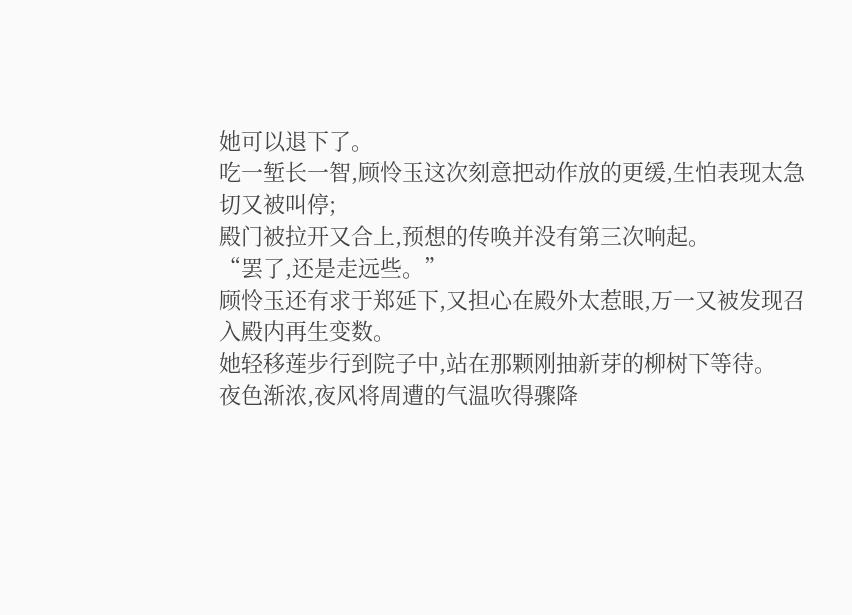她可以退下了。
吃一堑长一智,顾怜玉这次刻意把动作放的更缓,生怕表现太急切又被叫停;
殿门被拉开又合上,预想的传唤并没有第三次响起。
“罢了,还是走远些。”
顾怜玉还有求于郑延下,又担心在殿外太惹眼,万一又被发现召入殿内再生变数。
她轻移莲步行到院子中,站在那颗刚抽新芽的柳树下等待。
夜色渐浓,夜风将周遭的气温吹得骤降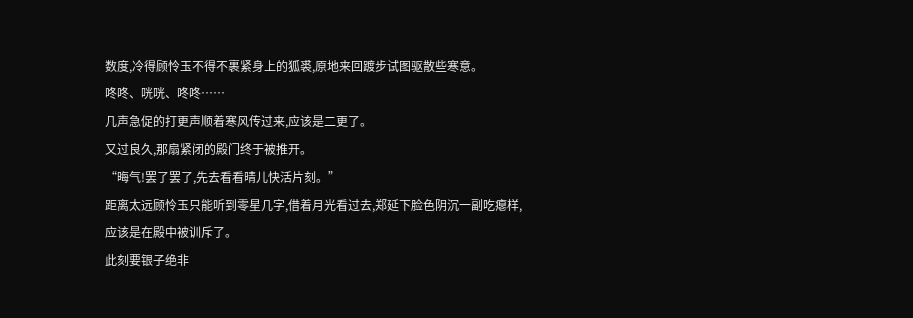数度,冷得顾怜玉不得不裹紧身上的狐裘,原地来回踱步试图驱散些寒意。
咚咚、咣咣、咚咚……
几声急促的打更声顺着寒风传过来,应该是二更了。
又过良久,那扇紧闭的殿门终于被推开。
“晦气!罢了罢了,先去看看晴儿快活片刻。”
距离太远顾怜玉只能听到零星几字,借着月光看过去,郑延下脸色阴沉一副吃瘪样,应该是在殿中被训斥了。
此刻要银子绝非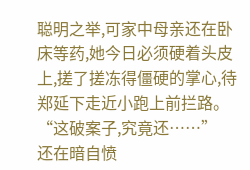聪明之举,可家中母亲还在卧床等药,她今日必须硬着头皮上,搓了搓冻得僵硬的掌心,待郑延下走近小跑上前拦路。
“这破案子,究竟还……”
还在暗自愤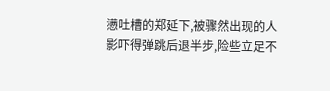懑吐槽的郑延下,被骤然出现的人影吓得弹跳后退半步,险些立足不